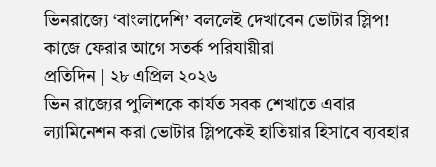ভিনরাজ্যে ‘বাংলাদেশি’ বললেই দেখাবেন ভোটার স্লিপ! কাজে ফেরার আগে সতর্ক পরিযায়ীরা
প্রতিদিন | ২৮ এপ্রিল ২০২৬
ভিন রাজ্যের পুলিশকে কার্যত সবক শেখাতে এবার ল্যামিনেশন করা ভোটার স্লিপকেই হাতিয়ার হিসাবে ব্যবহার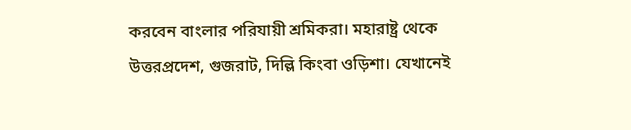করবেন বাংলার পরিযায়ী শ্রমিকরা। মহারাষ্ট্র থেকে উত্তরপ্রদেশ, গুজরাট, দিল্লি কিংবা ওড়িশা। যেখানেই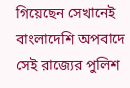গিয়েছেন সেখানেই বাংলাদেশি অপবাদে সেই রাজ্যের পুলিশ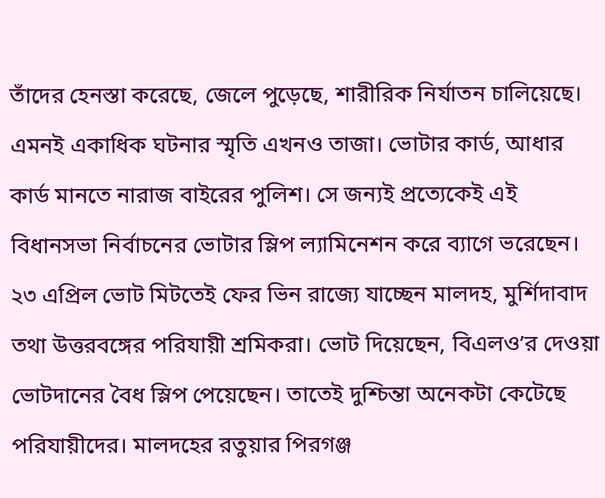তাঁদের হেনস্তা করেছে, জেলে পুড়েছে, শারীরিক নির্যাতন চালিয়েছে। এমনই একাধিক ঘটনার স্মৃতি এখনও তাজা। ভোটার কার্ড, আধার কার্ড মানতে নারাজ বাইরের পুলিশ। সে জন্যই প্রত্যেকেই এই বিধানসভা নির্বাচনের ভোটার স্লিপ ল্যামিনেশন করে ব্যাগে ভরেছেন।
২৩ এপ্রিল ভোট মিটতেই ফের ভিন রাজ্যে যাচ্ছেন মালদহ, মুর্শিদাবাদ তথা উত্তরবঙ্গের পরিযায়ী শ্রমিকরা। ভোট দিয়েছেন, বিএলও’র দেওয়া ভোটদানের বৈধ স্লিপ পেয়েছেন। তাতেই দুশ্চিন্তা অনেকটা কেটেছে পরিযায়ীদের। মালদহের রতুয়ার পিরগঞ্জ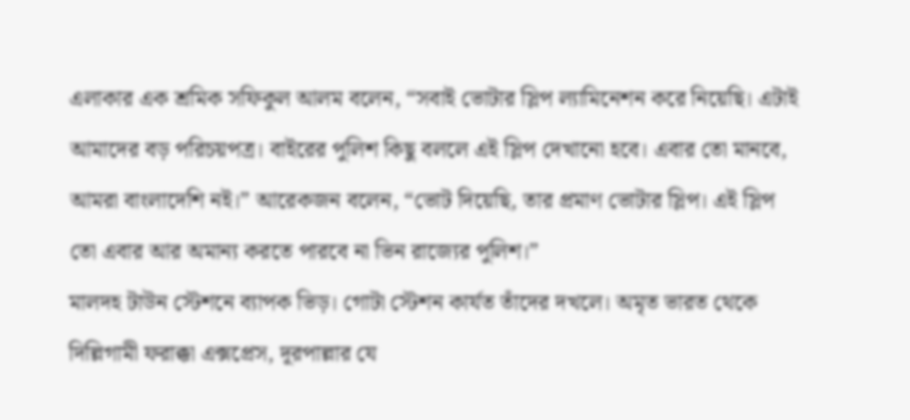এলাকার এক শ্রমিক সফিকুল আলম বলেন, “সবাই ভোটার স্লিপ ল্যামিনেশন করে নিয়েছি। এটাই আমাদের বড় পরিচয়পত্র। বাইরের পুলিশ কিছু বললে এই স্লিপ দেখানো হবে। এবার তো মানবে, আমরা বাংলাদেশি নই।” আরেকজন বলেন, “ভোট দিয়েছি, তার প্রমাণ ভোটার স্লিপ। এই স্লিপ তো এবার আর অমান্য করতে পারবে না ভিন রাজ্যের পুলিশ।”
মালদহ টাউন স্টেশনে ব্যাপক ভিড়। গোটা স্টেশন কার্যত তাঁদের দখলে। অমৃত ভারত থেকে দিল্লিগামী ফরাক্কা এক্সপ্রেস, দূরপাল্লার যে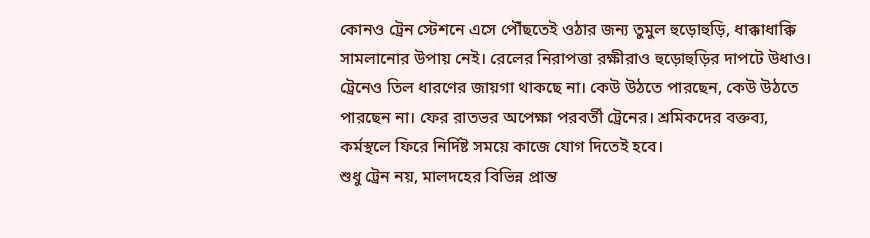কোনও ট্রেন স্টেশনে এসে পৌঁছতেই ওঠার জন্য তুমুল হুড়োহুড়ি, ধাক্কাধাক্কি সামলানোর উপায় নেই। রেলের নিরাপত্তা রক্ষীরাও হুড়োহুড়ির দাপটে উধাও। ট্রেনেও তিল ধারণের জায়গা থাকছে না। কেউ উঠতে পারছেন, কেউ উঠতে পারছেন না। ফের রাতভর অপেক্ষা পরবর্তী ট্রেনের। শ্রমিকদের বক্তব্য, কর্মস্থলে ফিরে নির্দিষ্ট সময়ে কাজে যোগ দিতেই হবে।
শুধু ট্রেন নয়, মালদহের বিভিন্ন প্রান্ত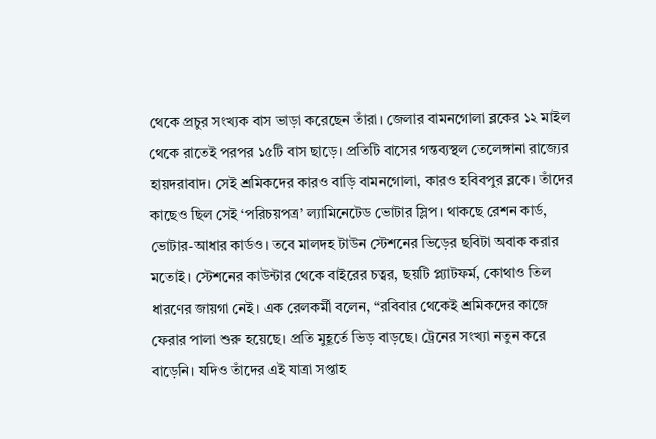থেকে প্রচুর সংখ্যক বাস ভাড়া করেছেন তাঁরা। জেলার বামনগোলা ব্লকের ১২ মাইল থেকে রাতেই পরপর ১৫টি বাস ছাড়ে। প্রতিটি বাসের গন্তব্যস্থল তেলেঙ্গানা রাজ্যের হায়দরাবাদ। সেই শ্রমিকদের কারও বাড়ি বামনগোলা, কারও হবিবপুর ব্লকে। তাঁদের কাছেও ছিল সেই ‘পরিচয়পত্র’ ল্যামিনেটেড ভোটার স্লিপ। থাকছে রেশন কার্ড, ভোটার-আধার কার্ডও। তবে মালদহ টাউন স্টেশনের ভিড়ের ছবিটা অবাক করার মতোই। স্টেশনের কাউন্টার থেকে বাইরের চত্বর, ছয়টি প্ল্যাটফর্ম, কোথাও তিল ধারণের জায়গা নেই। এক রেলকর্মী বলেন, “রবিবার থেকেই শ্রমিকদের কাজে ফেরার পালা শুরু হয়েছে। প্রতি মুহূর্তে ভিড় বাড়ছে। ট্রেনের সংখ্যা নতুন করে বাড়েনি। যদিও তাঁদের এই যাত্রা সপ্তাহ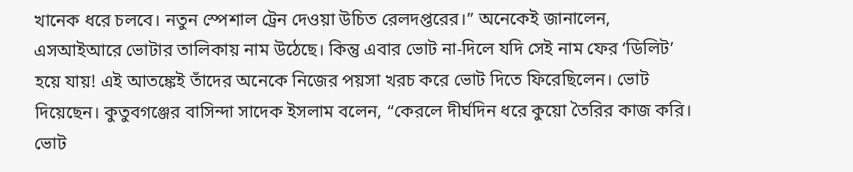খানেক ধরে চলবে। নতুন স্পেশাল ট্রেন দেওয়া উচিত রেলদপ্তরের।” অনেকেই জানালেন, এসআইআরে ভোটার তালিকায় নাম উঠেছে। কিন্তু এবার ভোট না-দিলে যদি সেই নাম ফের ‘ডিলিট’ হয়ে যায়! এই আতঙ্কেই তাঁদের অনেকে নিজের পয়সা খরচ করে ভোট দিতে ফিরেছিলেন। ভোট দিয়েছেন। কুতুবগঞ্জের বাসিন্দা সাদেক ইসলাম বলেন, “কেরলে দীর্ঘদিন ধরে কুয়ো তৈরির কাজ করি। ভোট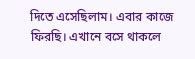দিতে এসেছিলাম। এবার কাজে ফিরছি। এখানে বসে থাকলে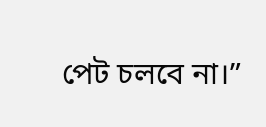পেট চলবে না।”